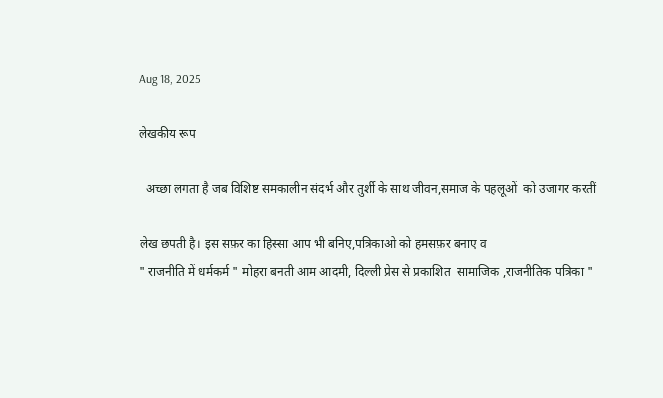Aug 18, 2025

लेखकीय रूप

  अच्छा लगता है जब विशिष्ट समकालीन संदर्भ और तुर्शी के साथ जीवन,समाज के पहलूओं  को उजागर करतीं

लेख छपती है। इस सफ़र का हिस्सा आप भी बनिए,पत्रिकाओ को हमसफ़र बनाए व
" राजनीति में धर्मकर्म " मोहरा बनती आम आदमी, दिल्ली प्रेस से प्रकाशित  सामाजिक ,राजनीतिक पत्रिका "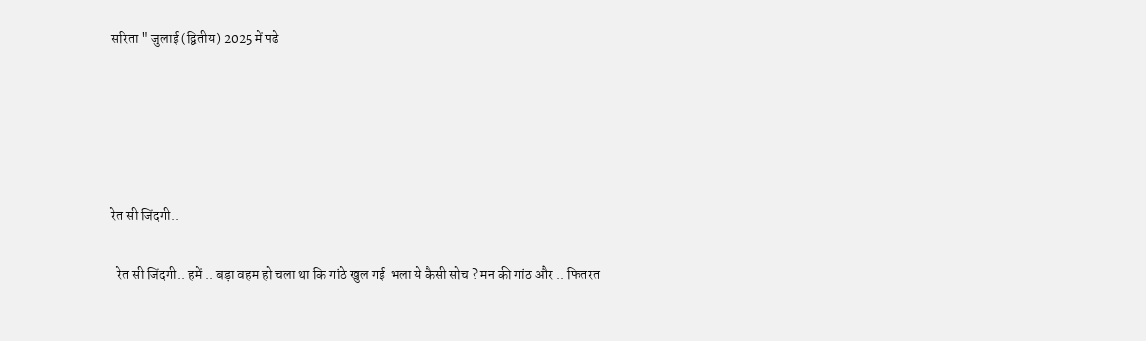सरिता " जुलाई (द्वितीय) 2025 में पढे





रेत सी जिंदगी..

  रेत सी जिंदगी.. हमें .. बड़ा वहम हो चला था कि गांठे खुल गई  भला ये कैसी सोच ? मन की गांठ और .. फितरत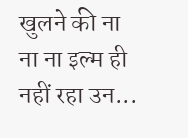खुलने की ना ना ना इल्म ही नहीं रहा उन...